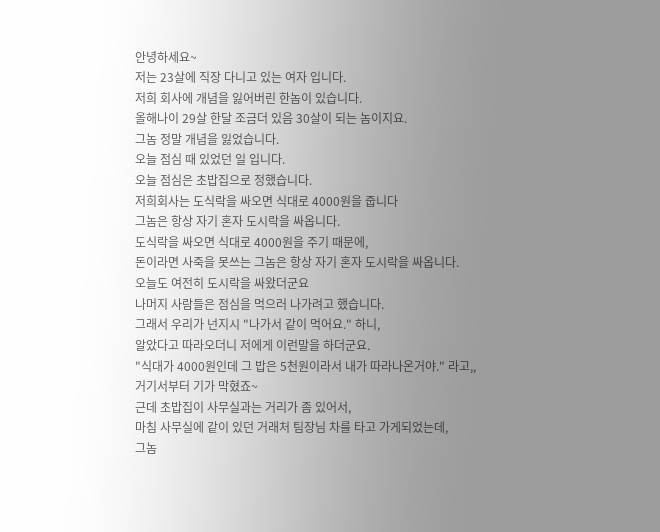안녕하세요~
저는 23살에 직장 다니고 있는 여자 입니다.
저희 회사에 개념을 잃어버린 한놈이 있습니다.
올해나이 29살 한달 조금더 있음 30살이 되는 놈이지요.
그놈 정말 개념을 잃었습니다.
오늘 점심 때 있었던 일 입니다.
오늘 점심은 초밥집으로 정했습니다.
저희회사는 도식락을 싸오면 식대로 4000원을 줍니다
그놈은 항상 자기 혼자 도시락을 싸옵니다.
도식락을 싸오면 식대로 4000원을 주기 때문에,
돈이라면 사죽을 못쓰는 그놈은 항상 자기 혼자 도시락을 싸옵니다.
오늘도 여전히 도시락을 싸왔더군요
나머지 사람들은 점심을 먹으러 나가려고 했습니다.
그래서 우리가 넌지시 "나가서 같이 먹어요." 하니,
알았다고 따라오더니 저에게 이런말을 하더군요.
"식대가 4000원인데 그 밥은 5천원이라서 내가 따라나온거야." 라고,,
거기서부터 기가 막혔죠~
근데 초밥집이 사무실과는 거리가 좀 있어서,
마침 사무실에 같이 있던 거래처 팀장님 차를 타고 가게되었는데,
그놈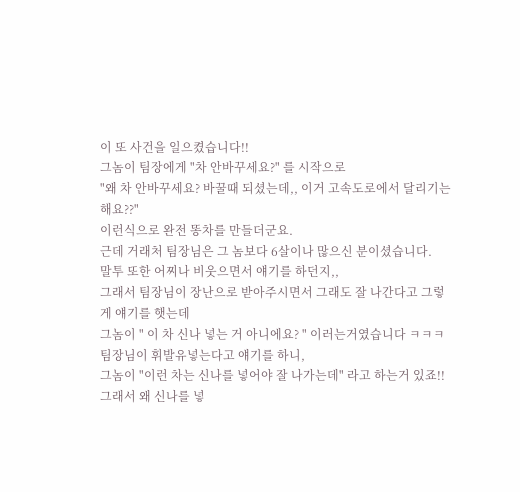이 또 사건을 일으켰습니다!!
그놈이 팀장에게 "차 안바꾸세요?" 를 시작으로
"왜 차 안바꾸세요? 바꿀때 되셨는데,, 이거 고속도로에서 달리기는 해요??"
이런식으로 완전 똥차를 만들더군요.
근데 거래처 팀장님은 그 놈보다 6살이나 많으신 분이셨습니다.
말투 또한 어찌나 비웃으면서 얘기를 하던지,,
그래서 팀장님이 장난으로 받아주시면서 그래도 잘 나간다고 그렇게 얘기를 햇는데
그놈이 " 이 차 신나 넣는 거 아니에요? " 이러는거였습니다 ㅋㅋㅋ
팀장님이 휘발유넣는다고 얘기를 하니,
그놈이 "이런 차는 신나를 넣어야 잘 나가는데" 라고 하는거 있죠!!
그래서 왜 신나를 넣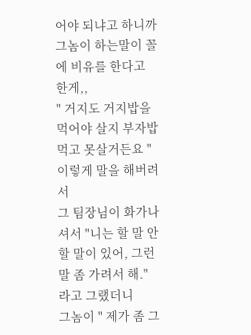어야 되냐고 하니까
그놈이 하는말이 꼴에 비유를 한다고 한게,,
" 거지도 거지밥을 먹어야 살지 부자밥 먹고 못살거든요 " 이렇게 말을 해버려서
그 팀장님이 화가나셔서 "니는 할 말 안 할 말이 있어, 그런 말 좀 가려서 해." 라고 그랬더니
그놈이 " 제가 좀 그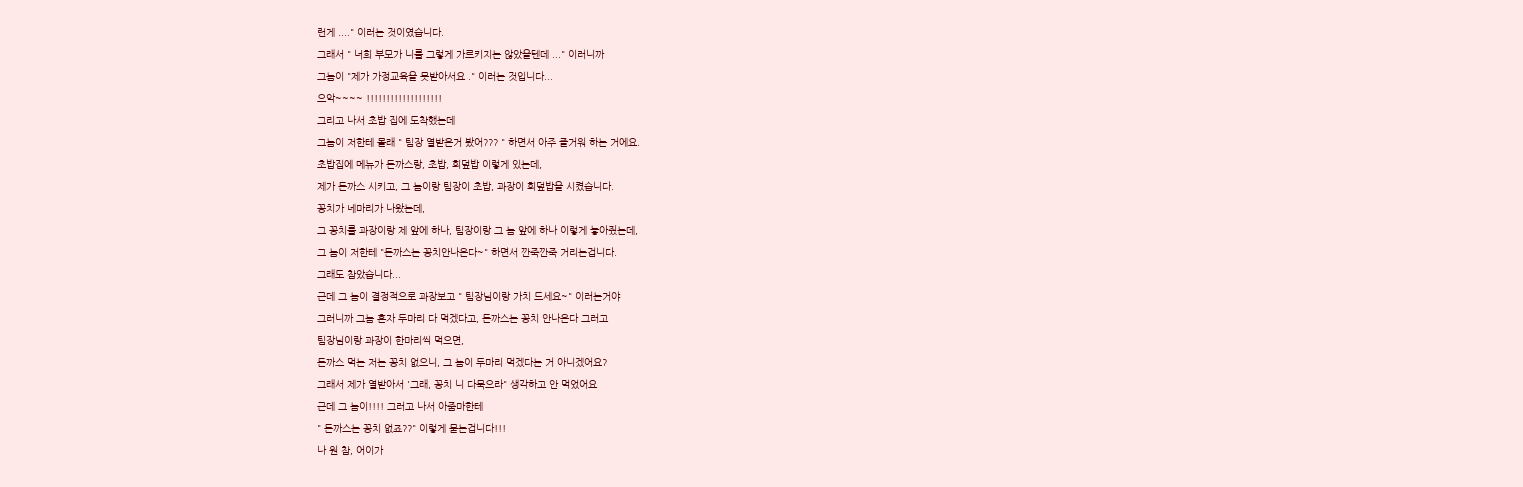런게 ...." 이러는 것이였습니다.
그래서 " 너희 부모가 니를 그렇게 가르키지는 않았을텐데 ..." 이러니까
그놈이 "제가 가정교육을 못받아서요 ." 이러는 것입니다...
으악~~~~ !!!!!!!!!!!!!!!!!!!
그리고 나서 초밥 집에 도착했는데
그놈이 저한테 몰래 " 팀장 열받은거 봤어??? " 하면서 아주 즐거워 하는 거에요.
초밥집에 메뉴가 돈까스랑, 초밥, 회덮밥 이렇게 있는데,
제가 돈까스 시키고, 그 놈이랑 팀장이 초밥, 과장이 회덮밥을 시켰습니다.
꽁치가 네마리가 나왔는데,
그 꽁치를 과장이랑 제 앞에 하나, 팀장이랑 그 놈 앞에 하나 이렇게 놓아줬는데,
그 놈이 저한테 "돈까스는 꽁치안나온다~" 하면서 깐죽깐죽 거리는겁니다.
그래도 참았습니다...
근데 그 놈이 결정적으로 과장보고 " 팀장님이랑 가치 드세요~" 이러는거야
그러니까 그놈 혼자 두마리 다 먹겠다고, 돈까스는 꽁치 안나온다 그러고
팀장님이랑 과장이 한마리씩 먹으면,
돈까스 먹는 저는 꽁치 없으니, 그 놈이 두마리 먹겠다는 거 아니겠어요?
그래서 제가 열받아서 '그래, 꽁치 니 다묵으라" 생각하고 안 먹었어요
근데 그 놈이!!!! 그러고 나서 아줌마한테
" 돈까스는 꽁치 없죠??" 이렇게 묻는겁니다!!!
나 원 참, 어이가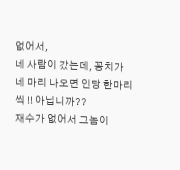없어서,
네 사람이 갔는데, 꽁치가 네 마리 나오면 인당 한마리씩 !! 아닙니까??
재수가 없어서 그놈이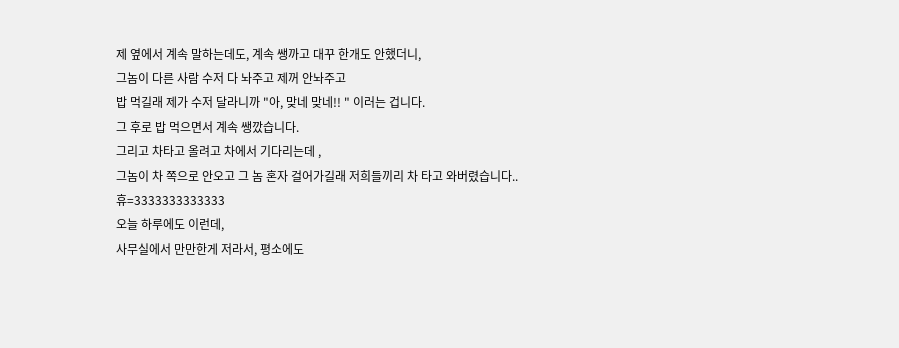제 옆에서 계속 말하는데도, 계속 쌩까고 대꾸 한개도 안했더니,
그놈이 다른 사람 수저 다 놔주고 제꺼 안놔주고
밥 먹길래 제가 수저 달라니까 "아, 맞네 맞네!! " 이러는 겁니다.
그 후로 밥 먹으면서 계속 쌩깠습니다.
그리고 차타고 올려고 차에서 기다리는데 ,
그놈이 차 쪽으로 안오고 그 놈 혼자 걸어가길래 저희들끼리 차 타고 와버렸습니다..
휴=3333333333333
오늘 하루에도 이런데,
사무실에서 만만한게 저라서, 평소에도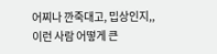어찌나 깐죽대고, 밉상인지,,
이런 사람 어떻게 큰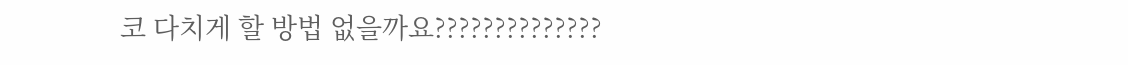코 다치게 할 방법 없을까요??????????????